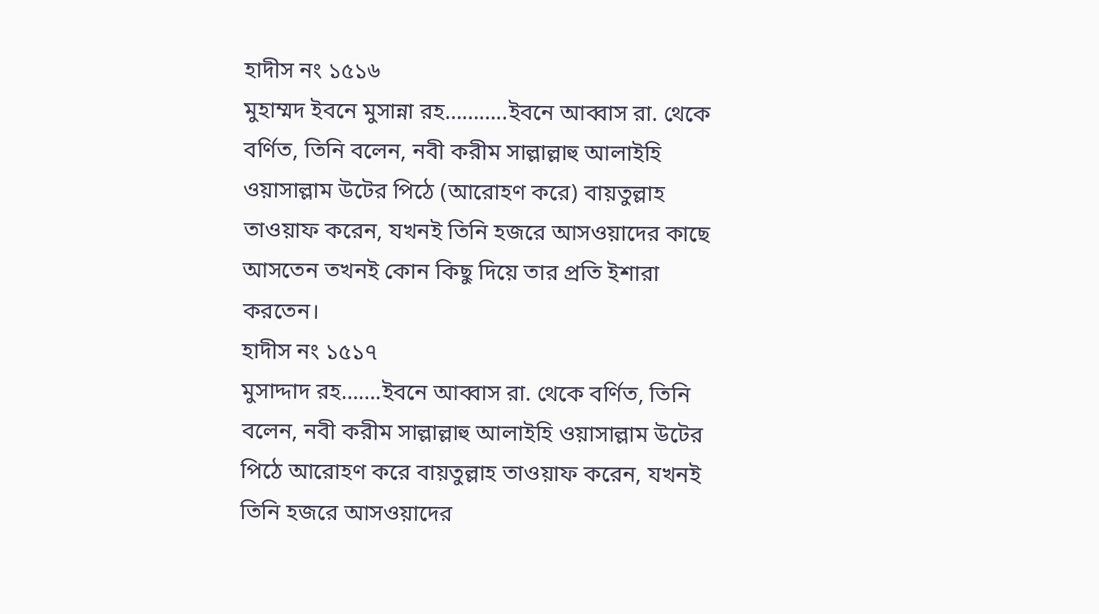হাদীস নং ১৫১৬
মুহাম্মদ ইবনে মুসান্না রহ………..ইবনে আব্বাস রা. থেকে বর্ণিত, তিনি বলেন, নবী করীম সাল্লাল্লাহু আলাইহি ওয়াসাল্লাম উটের পিঠে (আরোহণ করে) বায়তুল্লাহ তাওয়াফ করেন, যখনই তিনি হজরে আসওয়াদের কাছে আসতেন তখনই কোন কিছু দিয়ে তার প্রতি ইশারা করতেন।
হাদীস নং ১৫১৭
মুসাদ্দাদ রহ…….ইবনে আব্বাস রা. থেকে বর্ণিত, তিনি বলেন, নবী করীম সাল্লাল্লাহু আলাইহি ওয়াসাল্লাম উটের পিঠে আরোহণ করে বায়তুল্লাহ তাওয়াফ করেন, যখনই তিনি হজরে আসওয়াদের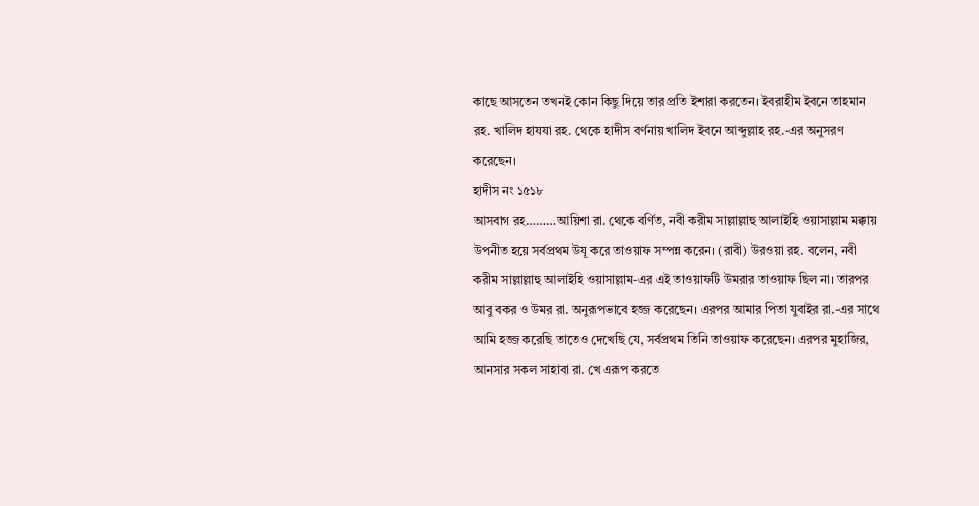কাছে আসতেন তখনই কোন কিছু দিয়ে তার প্রতি ইশারা করতেন। ইবরাহীম ইবনে তাহমান রহ. খালিদ হাযযা রহ. থেকে হাদীস বর্ণনায় খালিদ ইবনে আব্দুল্লাহ রহ.-এর অনুসরণ করেছেন।
হাদীস নং ১৫১৮
আসবাগ রহ………আয়িশা রা. থেকে বর্ণিত, নবী করীম সাল্লাল্লাহু আলাইহি ওয়াসাল্লাম মক্কায় উপনীত হয়ে সর্বপ্রথম উযূ করে তাওয়াফ সম্পন্ন করেন। (রাবী) উরওয়া রহ. বলেন, নবী করীম সাল্লাল্লাহু আলাইহি ওয়াসাল্লাম-এর এই তাওয়াফটি উমরার তাওয়াফ ছিল না। তারপর আবু বকর ও উমর রা. অনুরূপভাবে হজ্জ করেছেন। এরপর আমার পিতা যুবাইর রা.-এর সাথে আমি হজ্জ করেছি তাতেও দেখেছি যে, সর্বপ্রথম তিনি তাওয়াফ করেছেন। এরপর মুহাজির, আনসার সকল সাহাবা রা. খে এরূপ করতে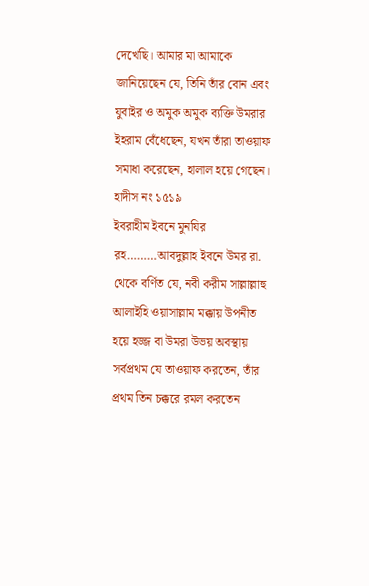দেখেছি। আমার মা আমাকে জানিয়েছেন যে, তিনি তাঁর বোন এবং যুবাইর ও অমুক অমুক ব্যক্তি উমরার ইহরাম বেঁধেছেন, যখন তাঁরা তাওয়াফ সমাধা করেছেন, হালাল হয়ে গেছেন।
হাদীস নং ১৫১৯
ইবরাহীম ইবনে মুনযির রহ………আবদুল্লাহ ইবনে উমর রা. থেকে বর্ণিত যে, নবী করীম সাল্লাল্লাহু আলাইহি ওয়াসাল্লাম মক্কায় উপনীত হয়ে হজ্জ বা উমরা উভয় অবস্থায় সর্বপ্রথম যে তাওয়াফ করতেন, তাঁর প্রথম তিন চক্করে রমল করতেন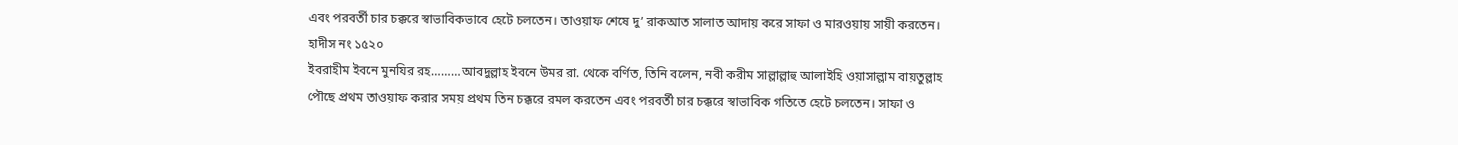এবং পরবর্তী চার চক্করে স্বাভাবিকভাবে হেটে চলতেন। তাওয়াফ শেষে দু’ রাকআত সালাত আদায় করে সাফা ও মারওয়ায় সায়ী করতেন।
হাদীস নং ১৫২০
ইবরাহীম ইবনে মুনযির রহ………আবদুল্লাহ ইবনে উমর রা. থেকে বর্ণিত, তিনি বলেন, নবী করীম সাল্লাল্লাহু আলাইহি ওয়াসাল্লাম বায়তুল্লাহ পৌছে প্রথম তাওয়াফ করার সময় প্রথম তিন চক্করে রমল করতেন এবং পরবর্তী চার চক্করে স্বাভাবিক গতিতে হেটে চলতেন। সাফা ও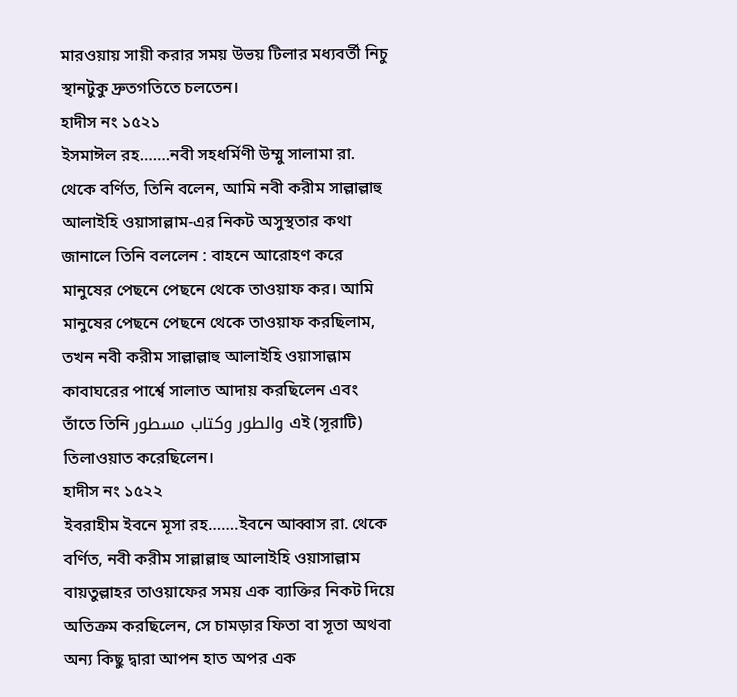মারওয়ায় সায়ী করার সময় উভয় টিলার মধ্যবর্তী নিচু স্থানটুকু দ্রুতগতিতে চলতেন।
হাদীস নং ১৫২১
ইসমাঈল রহ…….নবী সহধর্মিণী উম্মু সালামা রা. থেকে বর্ণিত, তিনি বলেন, আমি নবী করীম সাল্লাল্লাহু আলাইহি ওয়াসাল্লাম-এর নিকট অসুস্থতার কথা জানালে তিনি বললেন : বাহনে আরোহণ করে মানুষের পেছনে পেছনে থেকে তাওয়াফ কর। আমি মানুষের পেছনে পেছনে থেকে তাওয়াফ করছিলাম, তখন নবী করীম সাল্লাল্লাহু আলাইহি ওয়াসাল্লাম কাবাঘরের পার্শ্বে সালাত আদায় করছিলেন এবং তাঁতে তিনি والطور وكتاب مسطور এই (সূরাটি) তিলাওয়াত করেছিলেন।
হাদীস নং ১৫২২
ইবরাহীম ইবনে মূসা রহ…….ইবনে আব্বাস রা. থেকে বর্ণিত, নবী করীম সাল্লাল্লাহু আলাইহি ওয়াসাল্লাম বায়তুল্লাহর তাওয়াফের সময় এক ব্যাক্তির নিকট দিয়ে অতিক্রম করছিলেন, সে চামড়ার ফিতা বা সূতা অথবা অন্য কিছু দ্বারা আপন হাত অপর এক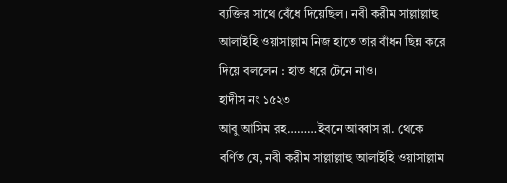ব্যক্তির সাথে বেঁধে দিয়েছিল। নবী করীম সাল্লাল্লাহু আলাইহি ওয়াসাল্লাম নিজ হাতে তার বাঁধন ছিন্ন করে দিয়ে বললেন : হাত ধরে টেনে নাও।
হাদীস নং ১৫২৩
আবু আসিম রহ………ইবনে আব্বাস রা. থেকে বর্ণিত যে, নবী করীম সাল্লাল্লাহু আলাইহি ওয়াসাল্লাম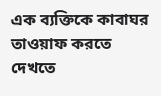এক ব্যক্তিকে কাবাঘর তাওয়াফ করতে দেখতে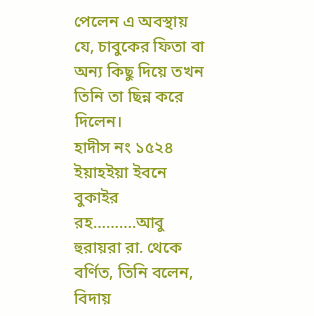পেলেন এ অবস্থায় যে, চাবুকের ফিতা বা অন্য কিছু দিয়ে তখন তিনি তা ছিন্ন করে দিলেন।
হাদীস নং ১৫২৪
ইয়াহইয়া ইবনে বুকাইর রহ……….আবু হুরায়রা রা. থেকে বর্ণিত, তিনি বলেন, বিদায়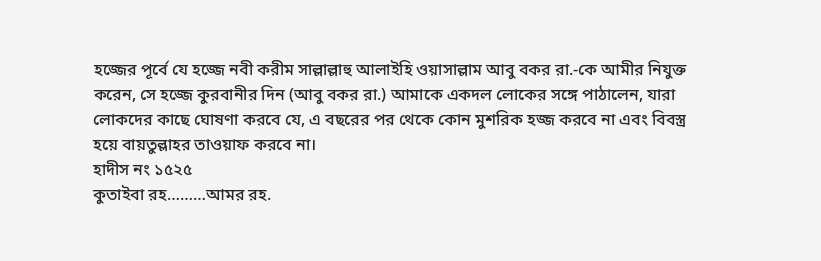হজ্জের পূর্বে যে হজ্জে নবী করীম সাল্লাল্লাহু আলাইহি ওয়াসাল্লাম আবু বকর রা.-কে আমীর নিযুক্ত করেন, সে হজ্জে কুরবানীর দিন (আবু বকর রা.) আমাকে একদল লোকের সঙ্গে পাঠালেন, যারা লোকদের কাছে ঘোষণা করবে যে, এ বছরের পর থেকে কোন মুশরিক হজ্জ করবে না এবং বিবস্ত্র হয়ে বায়তুল্লাহর তাওয়াফ করবে না।
হাদীস নং ১৫২৫
কুতাইবা রহ………আমর রহ.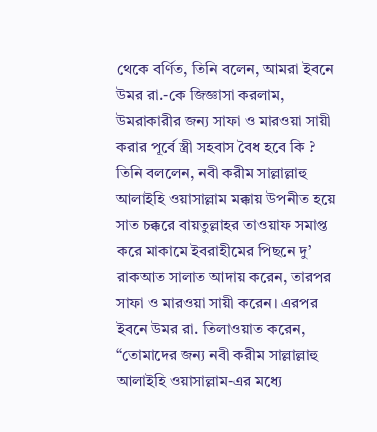থেকে বর্ণিত, তিনি বলেন, আমরা ইবনে উমর রা.-কে জিজ্ঞাসা করলাম, উমরাকারীর জন্য সাফা ও মারওয়া সায়ী করার পূর্বে স্ত্রী সহবাস বৈধ হবে কি ? তিনি বললেন, নবী করীম সাল্লাল্লাহু আলাইহি ওয়াসাল্লাম মক্কায় উপনীত হয়ে সাত চক্করে বায়তুল্লাহর তাওয়াফ সমাপ্ত করে মাকামে ইবরাহীমের পিছনে দু’ রাকআত সালাত আদায় করেন, তারপর সাফা ও মারওয়া সায়ী করেন। এরপর ইবনে উমর রা. তিলাওয়াত করেন, “তোমাদের জন্য নবী করীম সাল্লাল্লাহু আলাইহি ওয়াসাল্লাম-এর মধ্যে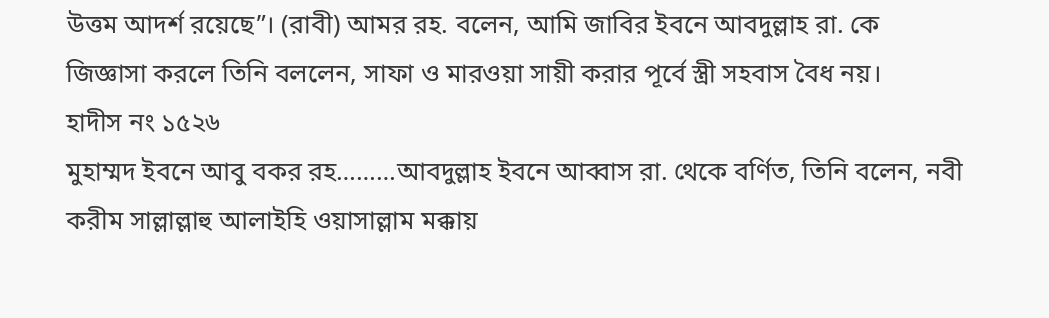উত্তম আদর্শ রয়েছে”। (রাবী) আমর রহ. বলেন, আমি জাবির ইবনে আবদুল্লাহ রা. কে জিজ্ঞাসা করলে তিনি বললেন, সাফা ও মারওয়া সায়ী করার পূর্বে স্ত্রী সহবাস বৈধ নয়।
হাদীস নং ১৫২৬
মুহাম্মদ ইবনে আবু বকর রহ………আবদুল্লাহ ইবনে আব্বাস রা. থেকে বর্ণিত, তিনি বলেন, নবী করীম সাল্লাল্লাহু আলাইহি ওয়াসাল্লাম মক্কায়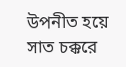উপনীত হয়ে সাত চক্করে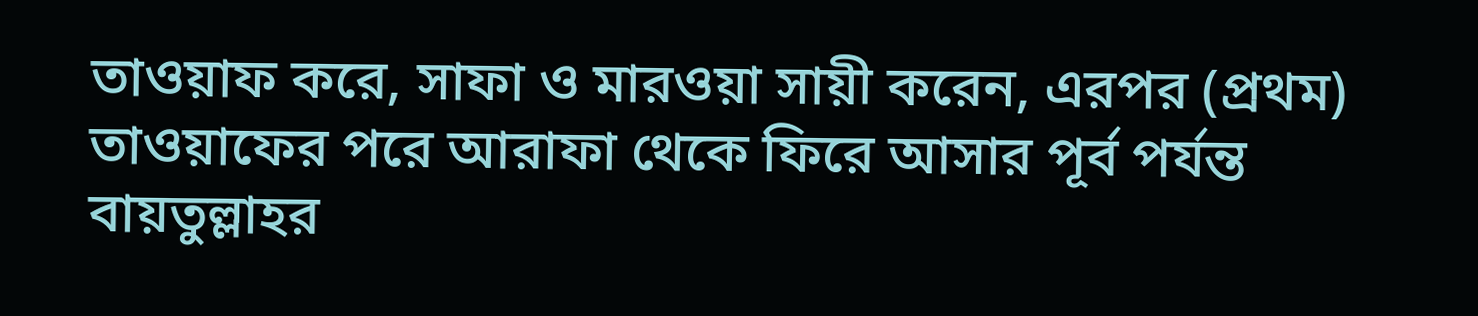তাওয়াফ করে, সাফা ও মারওয়া সায়ী করেন, এরপর (প্রথম) তাওয়াফের পরে আরাফা থেকে ফিরে আসার পূর্ব পর্যন্ত বায়তুল্লাহর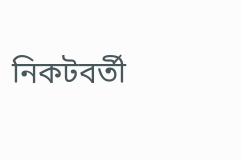নিকটবর্তী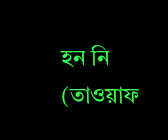হন নি (তাওয়াফ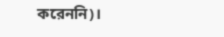করেননি)।